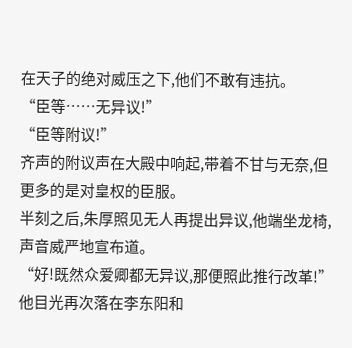在天子的绝对威压之下,他们不敢有违抗。
“臣等……无异议!”
“臣等附议!”
齐声的附议声在大殿中响起,带着不甘与无奈,但更多的是对皇权的臣服。
半刻之后,朱厚照见无人再提出异议,他端坐龙椅,声音威严地宣布道。
“好!既然众爱卿都无异议,那便照此推行改革!”
他目光再次落在李东阳和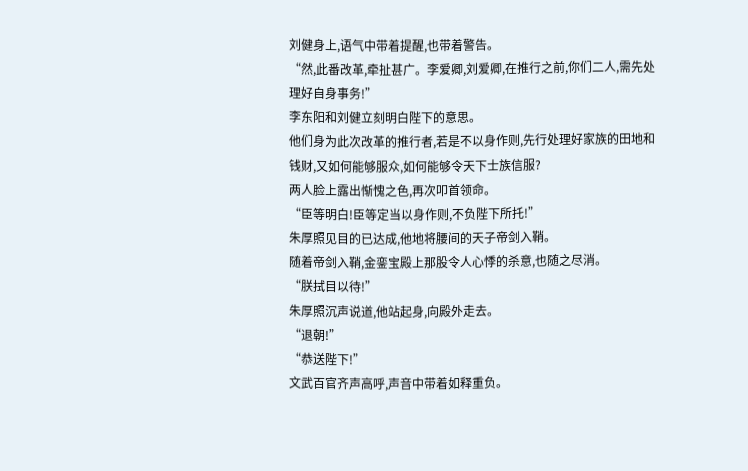刘健身上,语气中带着提醒,也带着警告。
“然,此番改革,牵扯甚广。李爱卿,刘爱卿,在推行之前,你们二人,需先处理好自身事务!”
李东阳和刘健立刻明白陛下的意思。
他们身为此次改革的推行者,若是不以身作则,先行处理好家族的田地和钱财,又如何能够服众,如何能够令天下士族信服?
两人脸上露出惭愧之色,再次叩首领命。
“臣等明白!臣等定当以身作则,不负陛下所托!”
朱厚照见目的已达成,他地将腰间的天子帝剑入鞘。
随着帝剑入鞘,金銮宝殿上那股令人心悸的杀意,也随之尽消。
“朕拭目以待!”
朱厚照沉声说道,他站起身,向殿外走去。
“退朝!”
“恭送陛下!”
文武百官齐声高呼,声音中带着如释重负。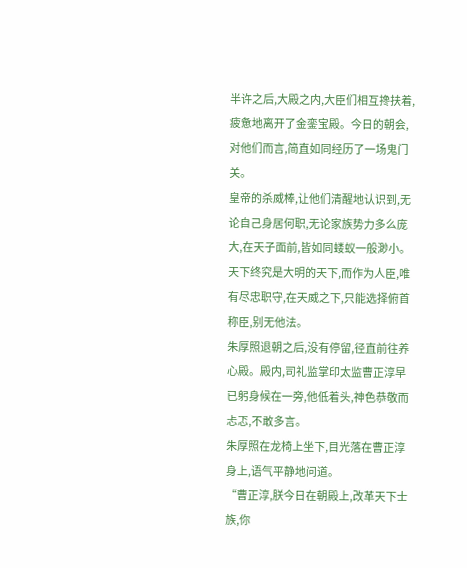半许之后,大殿之内,大臣们相互搀扶着,疲惫地离开了金銮宝殿。今日的朝会,对他们而言,简直如同经历了一场鬼门关。
皇帝的杀威棒,让他们清醒地认识到,无论自己身居何职,无论家族势力多么庞大,在天子面前,皆如同蝼蚁一般渺小。
天下终究是大明的天下,而作为人臣,唯有尽忠职守,在天威之下,只能选择俯首称臣,别无他法。
朱厚照退朝之后,没有停留,径直前往养心殿。殿内,司礼监掌印太监曹正淳早已躬身候在一旁,他低着头,神色恭敬而忐忑,不敢多言。
朱厚照在龙椅上坐下,目光落在曹正淳身上,语气平静地问道。
“曹正淳,朕今日在朝殿上,改革天下士族,你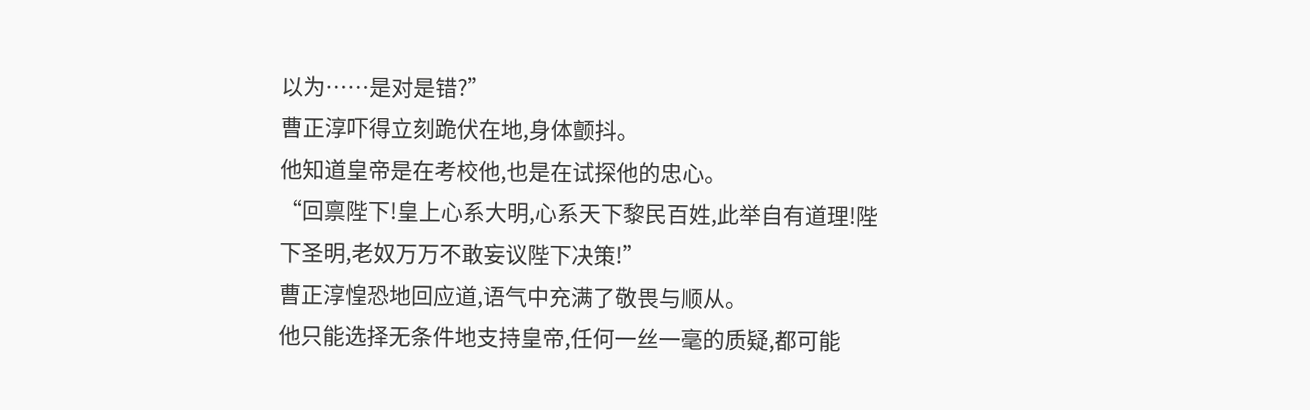以为……是对是错?”
曹正淳吓得立刻跪伏在地,身体颤抖。
他知道皇帝是在考校他,也是在试探他的忠心。
“回禀陛下!皇上心系大明,心系天下黎民百姓,此举自有道理!陛下圣明,老奴万万不敢妄议陛下决策!”
曹正淳惶恐地回应道,语气中充满了敬畏与顺从。
他只能选择无条件地支持皇帝,任何一丝一毫的质疑,都可能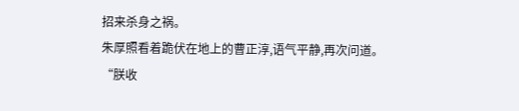招来杀身之祸。
朱厚照看着跪伏在地上的曹正淳,语气平静,再次问道。
“朕收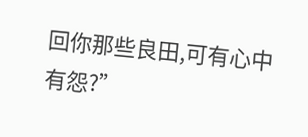回你那些良田,可有心中有怨?”